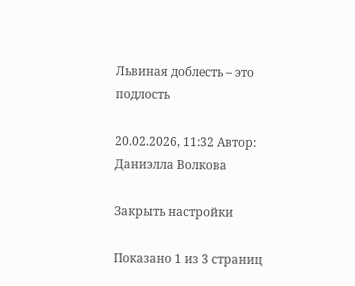Львиная доблесть – это подлость

20.02.2026, 11:32 Автор: Даниэлла Волкова

Закрыть настройки

Показано 1 из 3 страниц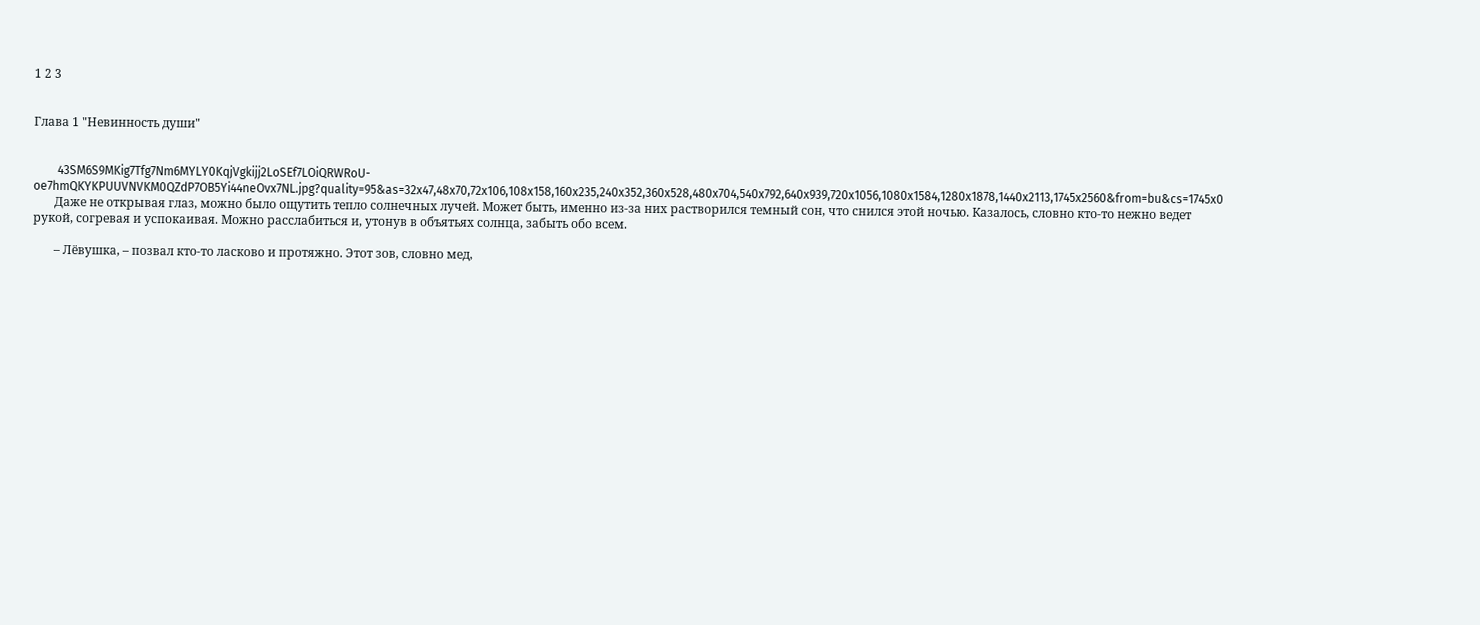1 2 3


Глава 1 "Невинность души"


        43SM6S9MKig7Tfg7Nm6MYLY0KqjVgkijj2LoSEf7LOiQRWRoU-oe7hmQKYKPUUVNVKM0QZdP7OB5Yi44neOvx7NL.jpg?quality=95&as=32x47,48x70,72x106,108x158,160x235,240x352,360x528,480x704,540x792,640x939,720x1056,1080x1584,1280x1878,1440x2113,1745x2560&from=bu&cs=1745x0
       Даже не открывая глаз, можно было ощутить тепло солнечных лучей. Может быть, именно из-за них растворился темный сон, что снился этой ночью. Казалось, словно кто-то нежно ведет рукой, согревая и успокаивая. Можно расслабиться и, утонув в объятьях солнца, забыть обо всем.

       – Лёвушка, – позвал кто-то ласково и протяжно. Этот зов, словно мед,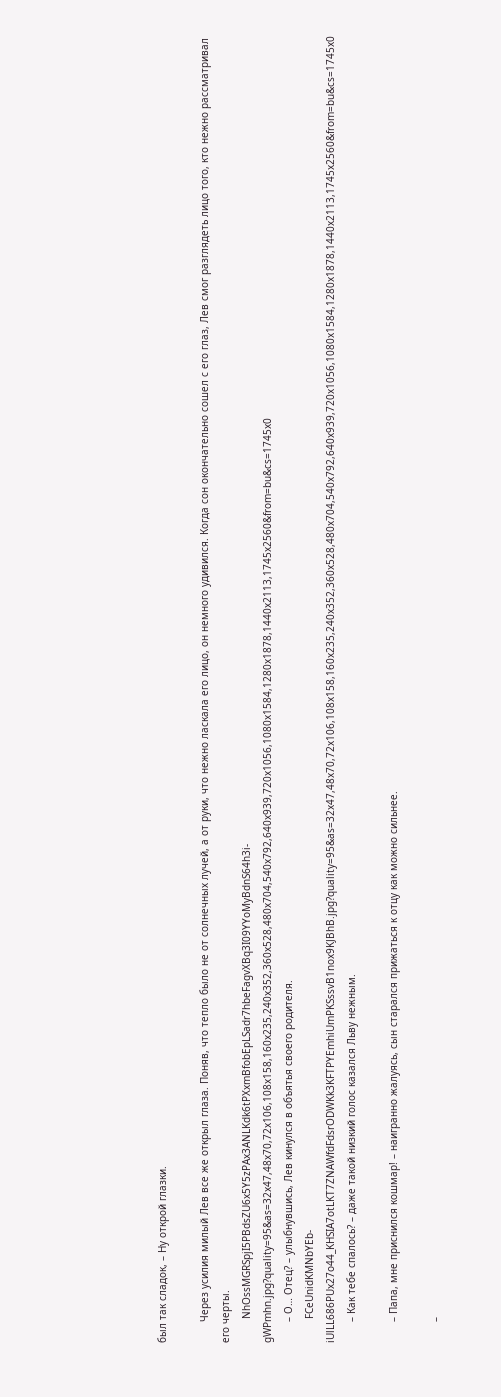был так сладок, – Ну открой глазки.

       Через усилия милый Лев все же открыл глаза. Поняв, что тепло было не от солнечных лучей, а от руки, что нежно ласкала его лицо, он немного удивился. Когда сон окончательно сошел с его глаз, Лев смог разглядеть лицо того, кто нежно рассматривал его черты.
        NhOssMGRSpjI5PBdsZU6x5Y5zPAx3ANLKdk6tPXxmBfobEpLSadr7hbeFagvXBq3I09YYoMyBdnS64h3i-gWPmhn.jpg?quality=95&as=32x47,48x70,72x106,108x158,160x235,240x352,360x528,480x704,540x792,640x939,720x1056,1080x1584,1280x1878,1440x2113,1745x2560&from=bu&cs=1745x0
       – О… Отец? – улыбнувшись, Лев кинулся в объятья своего родителя.
        FCeUnidKMNbYEb-iUlLL686PUx27o44_KHSIA7otLKT7ZNAWfdFdsrODWKk3KFTPYEmhiUmPKSssvB1nox9KJBhB.jpg?quality=95&as=32x47,48x70,72x106,108x158,160x235,240x352,360x528,480x704,540x792,640x939,720x1056,1080x1584,1280x1878,1440x2113,1745x2560&from=bu&cs=1745x0
       – Как тебе спалось? – даже такой низкий голос казался Льву нежным.

       – Папа, мне приснился кошмар! – наигранно жалуясь, сын старался прижаться к отцу как можно сильнее.

       –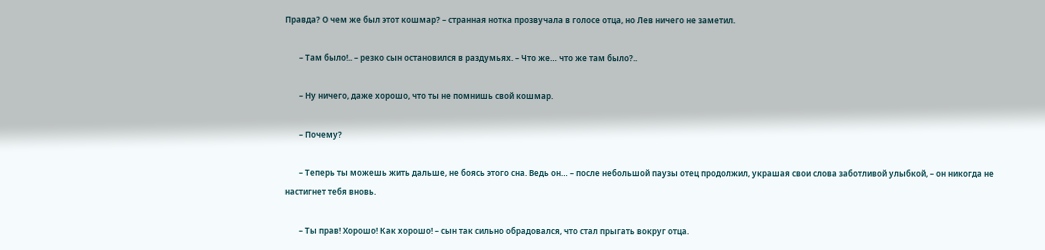Правда? О чем же был этот кошмар? – странная нотка прозвучала в голосе отца, но Лев ничего не заметил.

       – Там было!.. – резко сын остановился в раздумьях. – Что же… что же там было?..

       – Ну ничего, даже хорошо, что ты не помнишь свой кошмар.

       – Почему?

       – Теперь ты можешь жить дальше, не боясь этого сна. Ведь он… – после небольшой паузы отец продолжил, украшая свои слова заботливой улыбкой, – он никогда не настигнет тебя вновь.

       – Ты прав! Хорошо! Как хорошо! – сын так сильно обрадовался, что стал прыгать вокруг отца.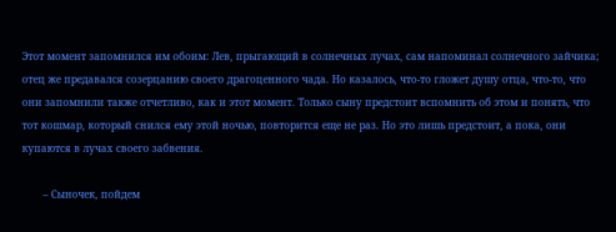Этот момент запомнился им обоим: Лев, прыгающий в солнечных лучах, сам напоминал солнечного зайчика; отец же предавался созерцанию своего драгоценного чада. Но казалось, что-то гложет душу отца, что-то, что они запомнили также отчетливо, как и этот момент. Только сыну предстоит вспомнить об этом и понять, что тот кошмар, который снился ему этой ночью, повторится еще не раз. Но это лишь предстоит, а пока, они купаются в лучах своего забвения.

       – Сыночек, пойдем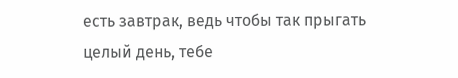есть завтрак, ведь чтобы так прыгать целый день, тебе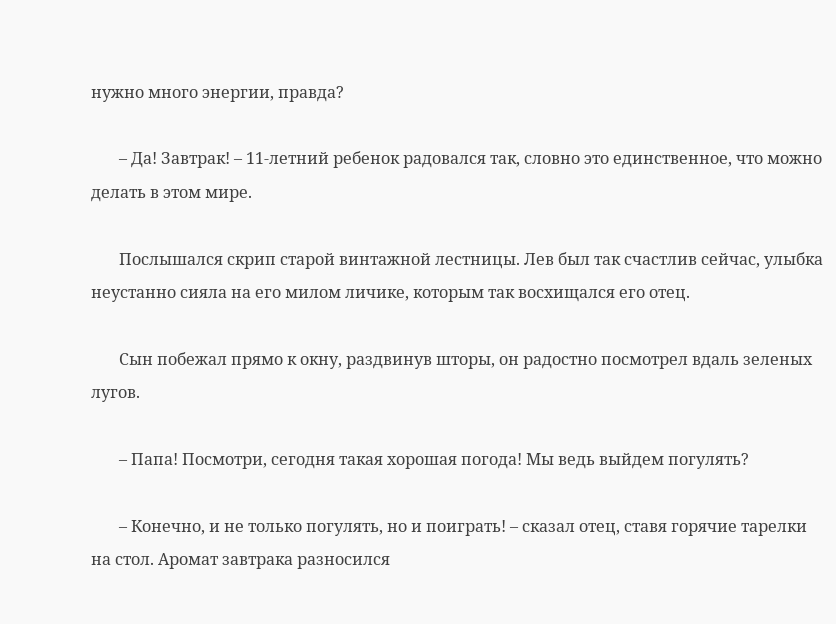нужно много энергии, правда?

       – Да! Завтрак! – 11-летний ребенок радовался так, словно это единственное, что можно делать в этом мире.

       Послышался скрип старой винтажной лестницы. Лев был так счастлив сейчас, улыбка неустанно сияла на его милом личике, которым так восхищался его отец.

       Сын побежал прямо к окну, раздвинув шторы, он радостно посмотрел вдаль зеленых лугов.

       – Папа! Посмотри, сегодня такая хорошая погода! Мы ведь выйдем погулять?

       – Конечно, и не только погулять, но и поиграть! – сказал отец, ставя горячие тарелки на стол. Аромат завтрака разносился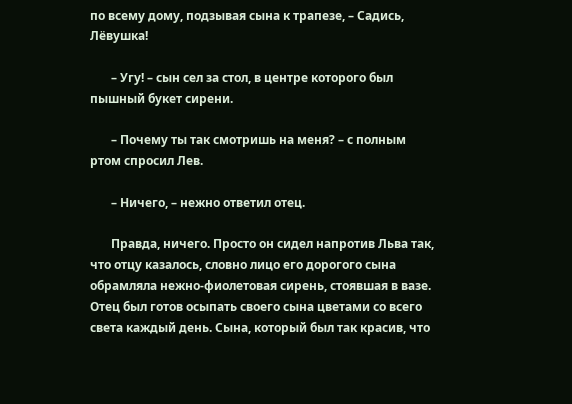по всему дому, подзывая сына к трапезе, – Садись, Лёвушка!

       – Угу! – сын сел за стол, в центре которого был пышный букет сирени.

       – Почему ты так смотришь на меня? – с полным ртом спросил Лев.

       – Ничего, – нежно ответил отец.

       Правда, ничего. Просто он сидел напротив Льва так, что отцу казалось, словно лицо его дорогого сына обрамляла нежно-фиолетовая сирень, стоявшая в вазе. Отец был готов осыпать своего сына цветами со всего света каждый день. Сына, который был так красив, что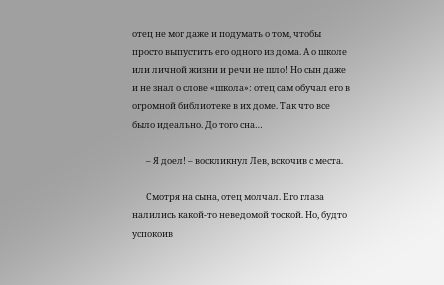отец не мог даже и подумать о том, чтобы просто выпустить его одного из дома. А о школе или личной жизни и речи не шло! Но сын даже и не знал о слове «школа»: отец сам обучал его в огромной библиотеке в их доме. Так что все было идеально. До того сна…

       – Я доел! – воскликнул Лев, вскочив с места.

       Смотря на сына, отец молчал. Его глаза налились какой-то неведомой тоской. Но, будто успокоив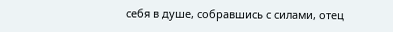себя в душе, собравшись с силами, отец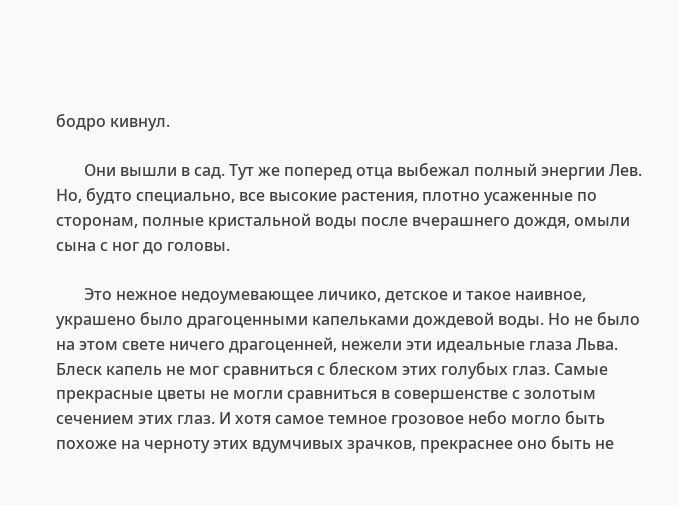бодро кивнул.

       Они вышли в сад. Тут же поперед отца выбежал полный энергии Лев. Но, будто специально, все высокие растения, плотно усаженные по сторонам, полные кристальной воды после вчерашнего дождя, омыли сына с ног до головы.

       Это нежное недоумевающее личико, детское и такое наивное, украшено было драгоценными капельками дождевой воды. Но не было на этом свете ничего драгоценней, нежели эти идеальные глаза Льва. Блеск капель не мог сравниться с блеском этих голубых глаз. Самые прекрасные цветы не могли сравниться в совершенстве с золотым сечением этих глаз. И хотя самое темное грозовое небо могло быть похоже на черноту этих вдумчивых зрачков, прекраснее оно быть не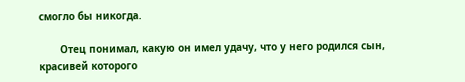смогло бы никогда.

       Отец понимал, какую он имел удачу, что у него родился сын, красивей которого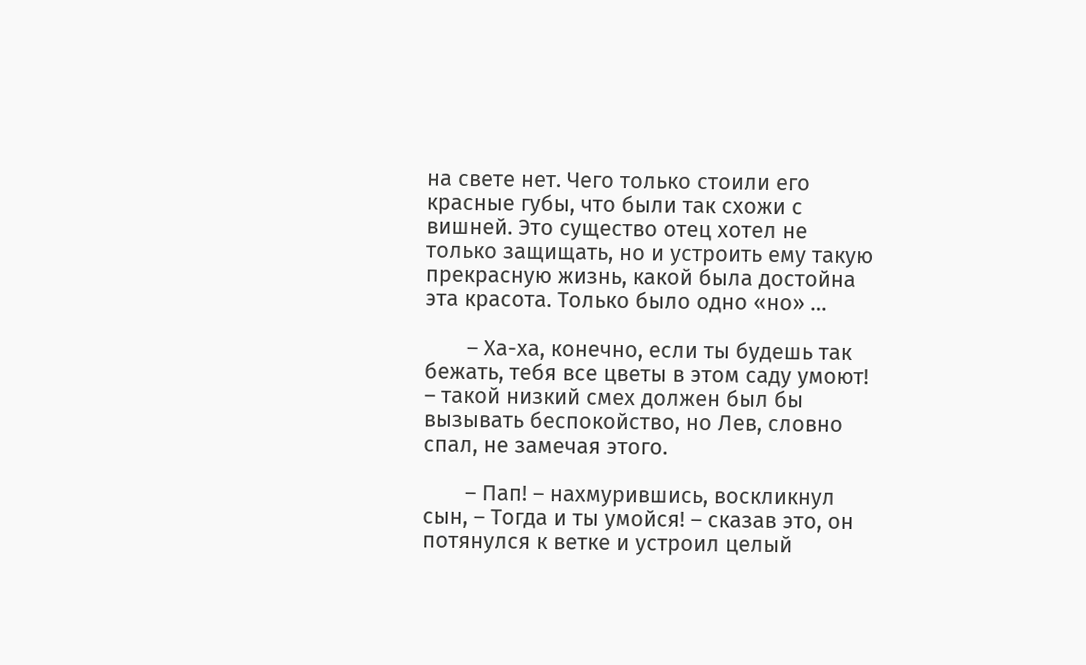на свете нет. Чего только стоили его красные губы, что были так схожи с вишней. Это существо отец хотел не только защищать, но и устроить ему такую прекрасную жизнь, какой была достойна эта красота. Только было одно «но» …

       – Ха-ха, конечно, если ты будешь так бежать, тебя все цветы в этом саду умоют! – такой низкий смех должен был бы вызывать беспокойство, но Лев, словно спал, не замечая этого.

       – Пап! – нахмурившись, воскликнул сын, – Тогда и ты умойся! – сказав это, он потянулся к ветке и устроил целый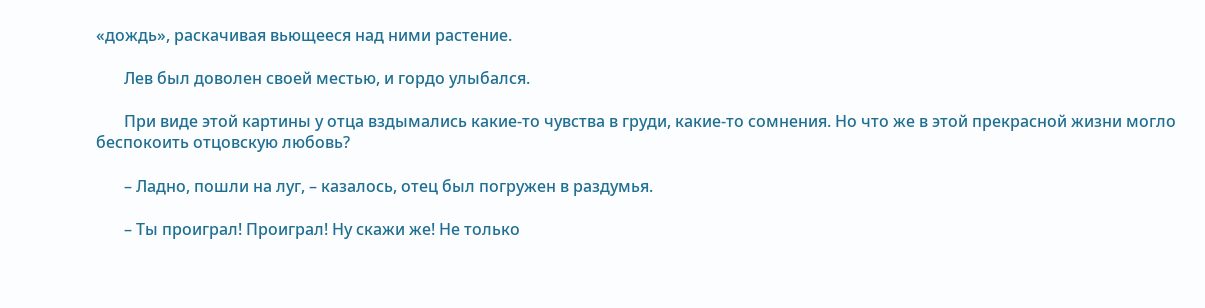«дождь», раскачивая вьющееся над ними растение.

       Лев был доволен своей местью, и гордо улыбался.

       При виде этой картины у отца вздымались какие-то чувства в груди, какие-то сомнения. Но что же в этой прекрасной жизни могло беспокоить отцовскую любовь?

       – Ладно, пошли на луг, – казалось, отец был погружен в раздумья.

       – Ты проиграл! Проиграл! Ну скажи же! Не только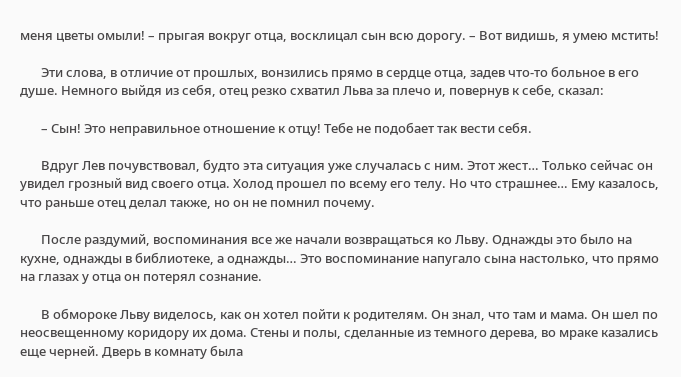меня цветы омыли! – прыгая вокруг отца, восклицал сын всю дорогу. – Вот видишь, я умею мстить!

       Эти слова, в отличие от прошлых, вонзились прямо в сердце отца, задев что-то больное в его душе. Немного выйдя из себя, отец резко схватил Льва за плечо и, повернув к себе, сказал:

       – Сын! Это неправильное отношение к отцу! Тебе не подобает так вести себя.

       Вдруг Лев почувствовал, будто эта ситуация уже случалась с ним. Этот жест… Только сейчас он увидел грозный вид своего отца. Холод прошел по всему его телу. Но что страшнее… Ему казалось, что раньше отец делал также, но он не помнил почему.

       После раздумий, воспоминания все же начали возвращаться ко Льву. Однажды это было на кухне, однажды в библиотеке, а однажды… Это воспоминание напугало сына настолько, что прямо на глазах у отца он потерял сознание.

       В обмороке Льву виделось, как он хотел пойти к родителям. Он знал, что там и мама. Он шел по неосвещенному коридору их дома. Стены и полы, сделанные из темного дерева, во мраке казались еще черней. Дверь в комнату была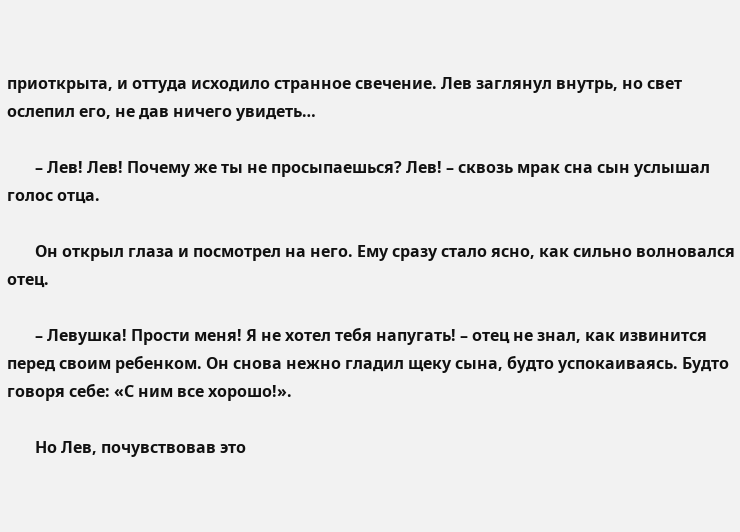приоткрыта, и оттуда исходило странное свечение. Лев заглянул внутрь, но свет ослепил его, не дав ничего увидеть…

       – Лев! Лев! Почему же ты не просыпаешься? Лев! – сквозь мрак сна сын услышал голос отца.

       Он открыл глаза и посмотрел на него. Ему сразу стало ясно, как сильно волновался отец.

       – Левушка! Прости меня! Я не хотел тебя напугать! – отец не знал, как извинится перед своим ребенком. Он снова нежно гладил щеку сына, будто успокаиваясь. Будто говоря себе: «С ним все хорошо!».

       Но Лев, почувствовав это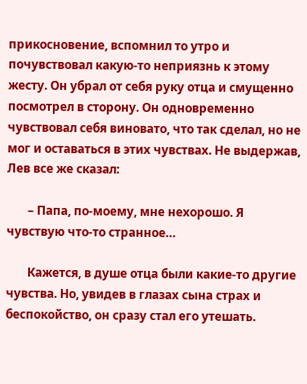прикосновение, вспомнил то утро и почувствовал какую-то неприязнь к этому жесту. Он убрал от себя руку отца и смущенно посмотрел в сторону. Он одновременно чувствовал себя виновато, что так сделал, но не мог и оставаться в этих чувствах. Не выдержав, Лев все же сказал:

       – Папа, по-моему, мне нехорошо. Я чувствую что-то странное…

       Кажется, в душе отца были какие-то другие чувства. Но, увидев в глазах сына страх и беспокойство, он сразу стал его утешать.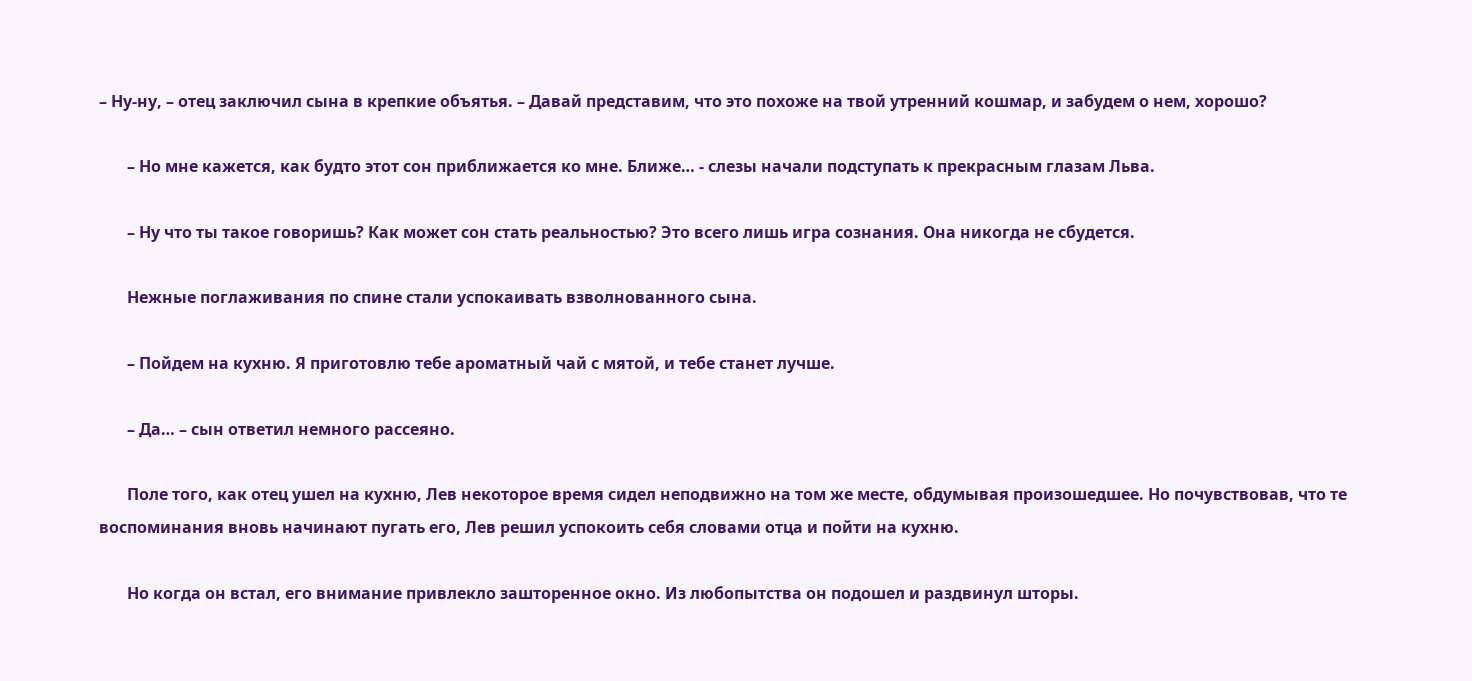– Ну-ну, – отец заключил сына в крепкие объятья. – Давай представим, что это похоже на твой утренний кошмар, и забудем о нем, хорошо?

       – Но мне кажется, как будто этот сон приближается ко мне. Ближе… - слезы начали подступать к прекрасным глазам Льва.

       – Ну что ты такое говоришь? Как может сон стать реальностью? Это всего лишь игра сознания. Она никогда не сбудется.

       Нежные поглаживания по спине стали успокаивать взволнованного сына.

       – Пойдем на кухню. Я приготовлю тебе ароматный чай с мятой, и тебе станет лучше.

       – Да… – сын ответил немного рассеяно.

       Поле того, как отец ушел на кухню, Лев некоторое время сидел неподвижно на том же месте, обдумывая произошедшее. Но почувствовав, что те воспоминания вновь начинают пугать его, Лев решил успокоить себя словами отца и пойти на кухню.

       Но когда он встал, его внимание привлекло зашторенное окно. Из любопытства он подошел и раздвинул шторы.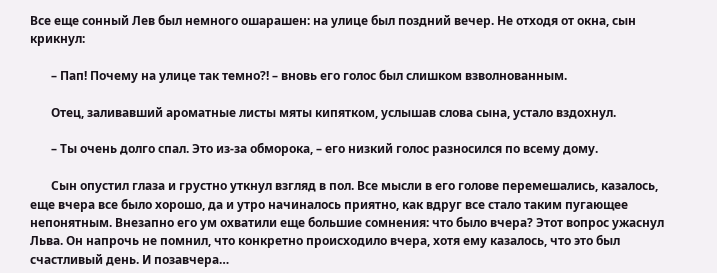Все еще сонный Лев был немного ошарашен: на улице был поздний вечер. Не отходя от окна, сын крикнул:

       – Пап! Почему на улице так темно?! – вновь его голос был слишком взволнованным.

       Отец, заливавший ароматные листы мяты кипятком, услышав слова сына, устало вздохнул.

       – Ты очень долго спал. Это из-за обморока, – его низкий голос разносился по всему дому.

       Сын опустил глаза и грустно уткнул взгляд в пол. Все мысли в его голове перемешались, казалось, еще вчера все было хорошо, да и утро начиналось приятно, как вдруг все стало таким пугающее непонятным. Внезапно его ум охватили еще большие сомнения: что было вчера? Этот вопрос ужаснул Льва. Он напрочь не помнил, что конкретно происходило вчера, хотя ему казалось, что это был счастливый день. И позавчера…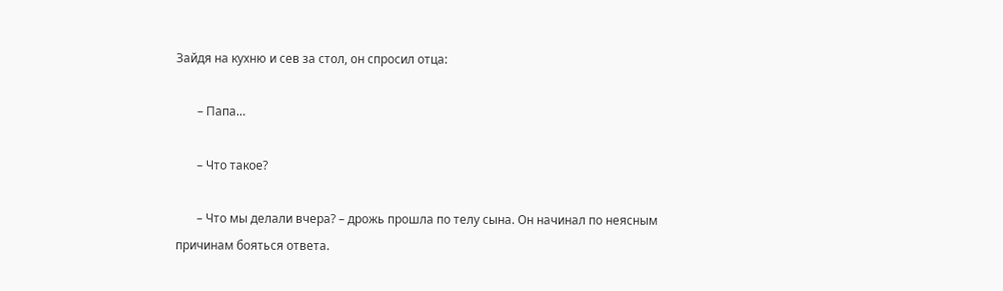Зайдя на кухню и сев за стол, он спросил отца:

       – Папа…

       – Что такое?

       – Что мы делали вчера? – дрожь прошла по телу сына. Он начинал по неясным причинам бояться ответа.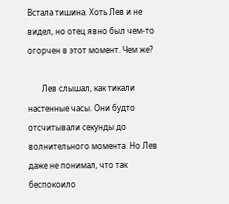Встала тишина. Хоть Лев и не видел, но отец явно был чем-то огорчен в этот момент. Чем же?

       Лев слышал, как тикали настенные часы. Они будто отсчитывали секунды до волнительного момента. Но Лев даже не понимал, что так беспокоило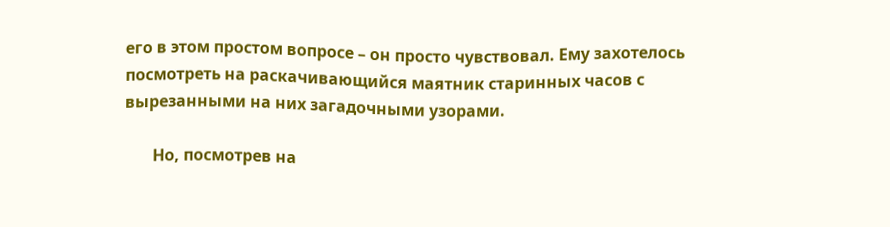его в этом простом вопросе – он просто чувствовал. Ему захотелось посмотреть на раскачивающийся маятник старинных часов с вырезанными на них загадочными узорами.

       Но, посмотрев на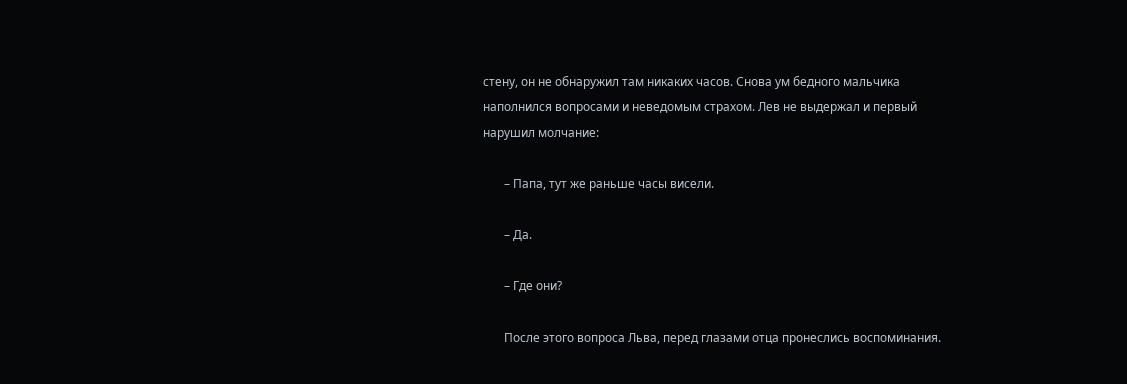стену, он не обнаружил там никаких часов. Снова ум бедного мальчика наполнился вопросами и неведомым страхом. Лев не выдержал и первый нарушил молчание:

       – Папа, тут же раньше часы висели.

       – Да.

       – Где они?

       После этого вопроса Льва, перед глазами отца пронеслись воспоминания.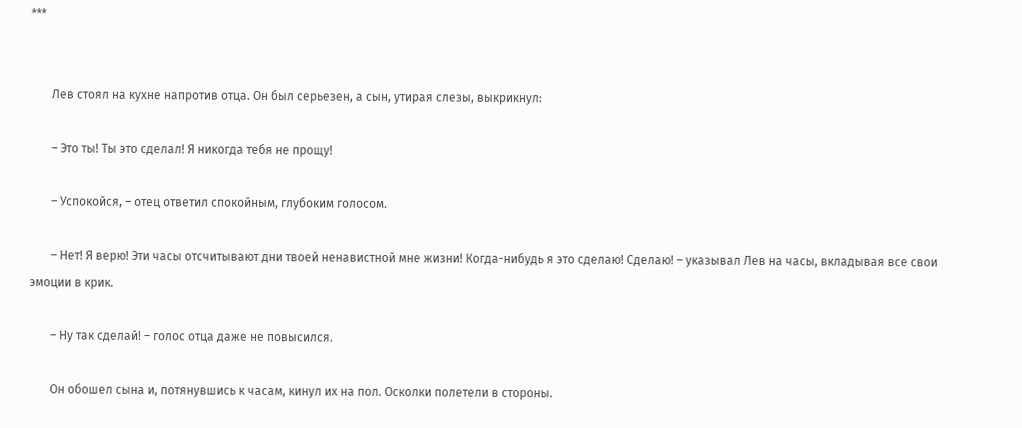***


       Лев стоял на кухне напротив отца. Он был серьезен, а сын, утирая слезы, выкрикнул:

       – Это ты! Ты это сделал! Я никогда тебя не прощу!

       – Успокойся, – отец ответил спокойным, глубоким голосом.

       – Нет! Я верю! Эти часы отсчитывают дни твоей ненавистной мне жизни! Когда-нибудь я это сделаю! Сделаю! – указывал Лев на часы, вкладывая все свои эмоции в крик.

       – Ну так сделай! – голос отца даже не повысился.

       Он обошел сына и, потянувшись к часам, кинул их на пол. Осколки полетели в стороны.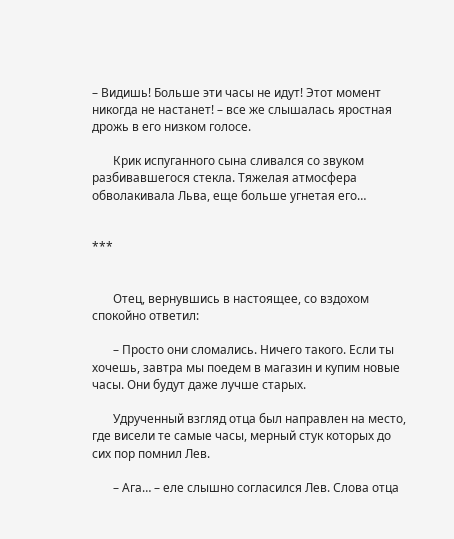– Видишь! Больше эти часы не идут! Этот момент никогда не настанет! – все же слышалась яростная дрожь в его низком голосе.

       Крик испуганного сына сливался со звуком разбивавшегося стекла. Тяжелая атмосфера обволакивала Льва, еще больше угнетая его…


***


       Отец, вернувшись в настоящее, со вздохом спокойно ответил:

       – Просто они сломались. Ничего такого. Если ты хочешь, завтра мы поедем в магазин и купим новые часы. Они будут даже лучше старых.

       Удрученный взгляд отца был направлен на место, где висели те самые часы, мерный стук которых до сих пор помнил Лев.

       – Ага… – еле слышно согласился Лев. Слова отца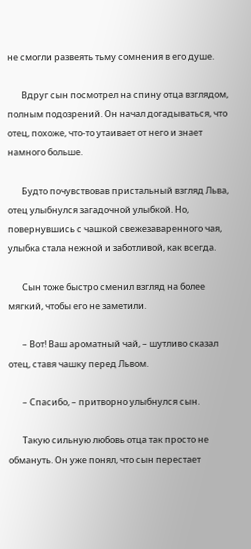не смогли развеять тьму сомнения в его душе.

       Вдруг сын посмотрел на спину отца взглядом, полным подозрений. Он начал догадываться, что отец, похоже, что-то утаивает от него и знает намного больше.

       Будто почувствовав пристальный взгляд Льва, отец улыбнулся загадочной улыбкой. Но, повернувшись с чашкой свежезаваренного чая, улыбка стала нежной и заботливой, как всегда.

       Сын тоже быстро сменил взгляд на более мягкий, чтобы его не заметили.

       – Вот! Ваш ароматный чай, – шутливо сказал отец, ставя чашку перед Львом.

       – Спасибо, – притворно улыбнулся сын.

       Такую сильную любовь отца так просто не обмануть. Он уже понял, что сын перестает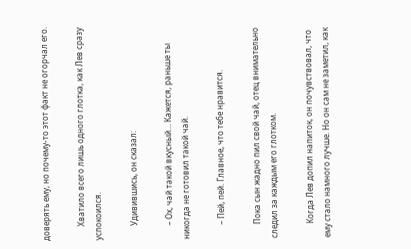доверять ему, но почему-то этот факт не огорчал его.

       Хватило всего лишь одного глотка, как Лев сразу успокоился.

       Удивившись, он сказал:

       – Ох, чай такой вкусный… Кажется, раньше ты никогда не готовил такой чай.

       – Пей, пей. Главное, что тебе нравится.

       Пока сын жадно пил свой чай, отец внимательно следил за каждым его глотком.

       Когда Лев допил напиток, он почувствовал, что ему стало намного лучше. Но он сам не заметил, как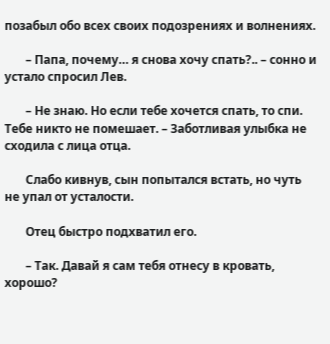позабыл обо всех своих подозрениях и волнениях.

       – Папа, почему… я снова хочу спать?.. – сонно и устало спросил Лев.

       – Не знаю. Но если тебе хочется спать, то спи. Тебе никто не помешает. – Заботливая улыбка не сходила с лица отца.

       Слабо кивнув, сын попытался встать, но чуть не упал от усталости.

       Отец быстро подхватил его.

       – Так. Давай я сам тебя отнесу в кровать, хорошо?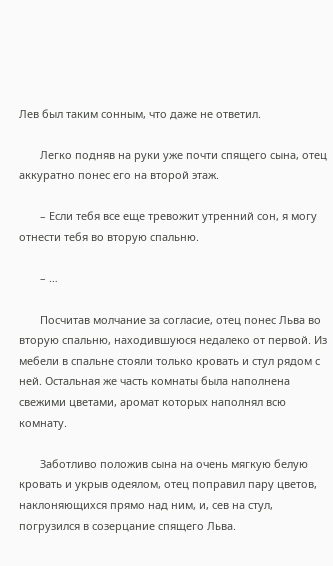Лев был таким сонным, что даже не ответил.

       Легко подняв на руки уже почти спящего сына, отец аккуратно понес его на второй этаж.

       – Если тебя все еще тревожит утренний сон, я могу отнести тебя во вторую спальню.

       – …

       Посчитав молчание за согласие, отец понес Льва во вторую спальню, находившуюся недалеко от первой. Из мебели в спальне стояли только кровать и стул рядом с ней. Остальная же часть комнаты была наполнена свежими цветами, аромат которых наполнял всю комнату.

       Заботливо положив сына на очень мягкую белую кровать и укрыв одеялом, отец поправил пару цветов, наклоняющихся прямо над ним, и, сев на стул, погрузился в созерцание спящего Льва.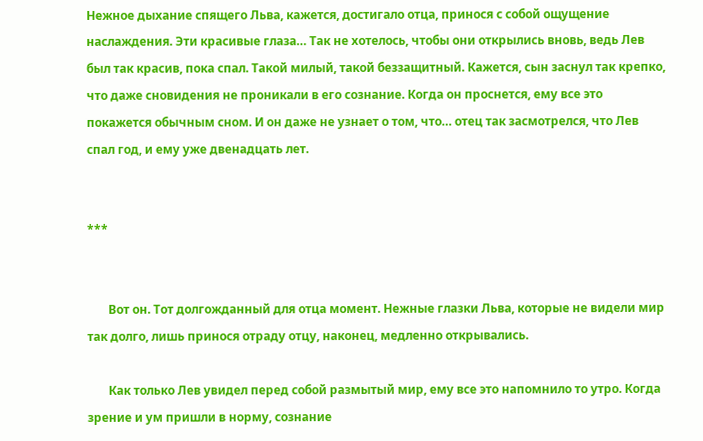Нежное дыхание спящего Льва, кажется, достигало отца, принося с собой ощущение наслаждения. Эти красивые глаза… Так не хотелось, чтобы они открылись вновь, ведь Лев был так красив, пока спал. Такой милый, такой беззащитный. Кажется, сын заснул так крепко, что даже сновидения не проникали в его сознание. Когда он проснется, ему все это покажется обычным сном. И он даже не узнает о том, что… отец так засмотрелся, что Лев спал год, и ему уже двенадцать лет.


***


       Вот он. Тот долгожданный для отца момент. Нежные глазки Льва, которые не видели мир так долго, лишь принося отраду отцу, наконец, медленно открывались.

       Как только Лев увидел перед собой размытый мир, ему все это напомнило то утро. Когда зрение и ум пришли в норму, сознание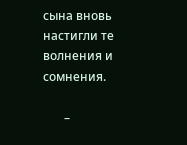сына вновь настигли те волнения и сомнения.

       –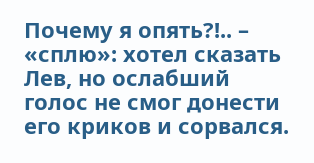Почему я опять?!.. – «сплю»: хотел сказать Лев, но ослабший голос не смог донести его криков и сорвался.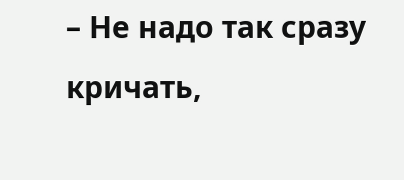– Не надо так сразу кричать,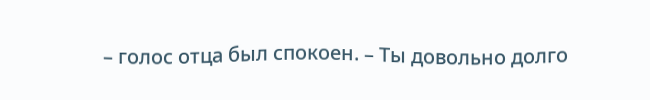– голос отца был спокоен. – Ты довольно долго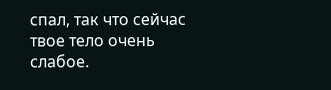спал, так что сейчас твое тело очень слабое.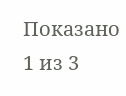Показано 1 из 3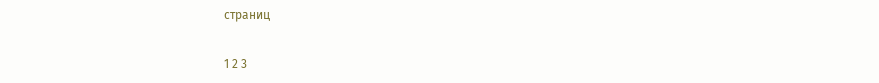страниц

1 2 3